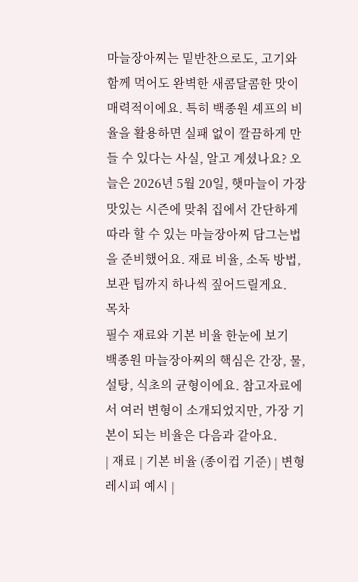마늘장아찌는 밑반찬으로도, 고기와 함께 먹어도 완벽한 새콤달콤한 맛이 매력적이에요. 특히 백종원 셰프의 비율을 활용하면 실패 없이 깔끔하게 만들 수 있다는 사실, 알고 계셨나요? 오늘은 2026년 5월 20일, 햇마늘이 가장 맛있는 시즌에 맞춰 집에서 간단하게 따라 할 수 있는 마늘장아찌 담그는법을 준비했어요. 재료 비율, 소독 방법, 보관 팁까지 하나씩 짚어드릴게요.
목차
필수 재료와 기본 비율 한눈에 보기
백종원 마늘장아찌의 핵심은 간장, 물, 설탕, 식초의 균형이에요. 참고자료에서 여러 변형이 소개되었지만, 가장 기본이 되는 비율은 다음과 같아요.
| 재료 | 기본 비율 (종이컵 기준) | 변형 레시피 예시 |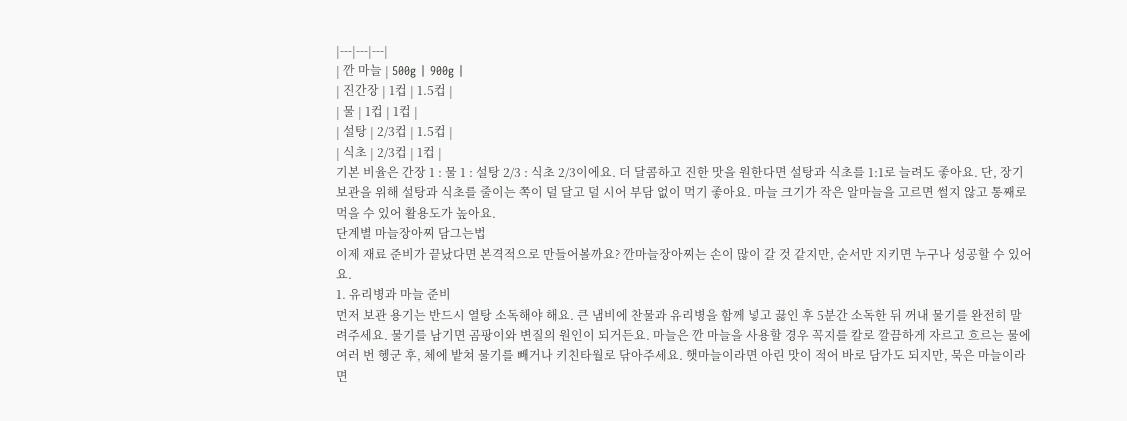|---|---|---|
| 깐 마늘 | 500g | 900g |
| 진간장 | 1컵 | 1.5컵 |
| 물 | 1컵 | 1컵 |
| 설탕 | 2/3컵 | 1.5컵 |
| 식초 | 2/3컵 | 1컵 |
기본 비율은 간장 1 : 물 1 : 설탕 2/3 : 식초 2/3이에요. 더 달콤하고 진한 맛을 원한다면 설탕과 식초를 1:1로 늘려도 좋아요. 단, 장기 보관을 위해 설탕과 식초를 줄이는 쪽이 덜 달고 덜 시어 부담 없이 먹기 좋아요. 마늘 크기가 작은 알마늘을 고르면 썰지 않고 통째로 먹을 수 있어 활용도가 높아요.
단계별 마늘장아찌 담그는법
이제 재료 준비가 끝났다면 본격적으로 만들어볼까요? 깐마늘장아찌는 손이 많이 갈 것 같지만, 순서만 지키면 누구나 성공할 수 있어요.
1. 유리병과 마늘 준비
먼저 보관 용기는 반드시 열탕 소독해야 해요. 큰 냄비에 찬물과 유리병을 함께 넣고 끓인 후 5분간 소독한 뒤 꺼내 물기를 완전히 말려주세요. 물기를 남기면 곰팡이와 변질의 원인이 되거든요. 마늘은 깐 마늘을 사용할 경우 꼭지를 칼로 깔끔하게 자르고 흐르는 물에 여러 번 헹군 후, 체에 밭쳐 물기를 빼거나 키친타월로 닦아주세요. 햇마늘이라면 아린 맛이 적어 바로 담가도 되지만, 묵은 마늘이라면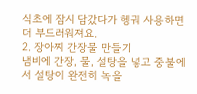식초에 잠시 담갔다가 헹궈 사용하면 더 부드러워져요.
2. 장아찌 간장물 만들기
냄비에 간장, 물, 설탕을 넣고 중불에서 설탕이 완전히 녹을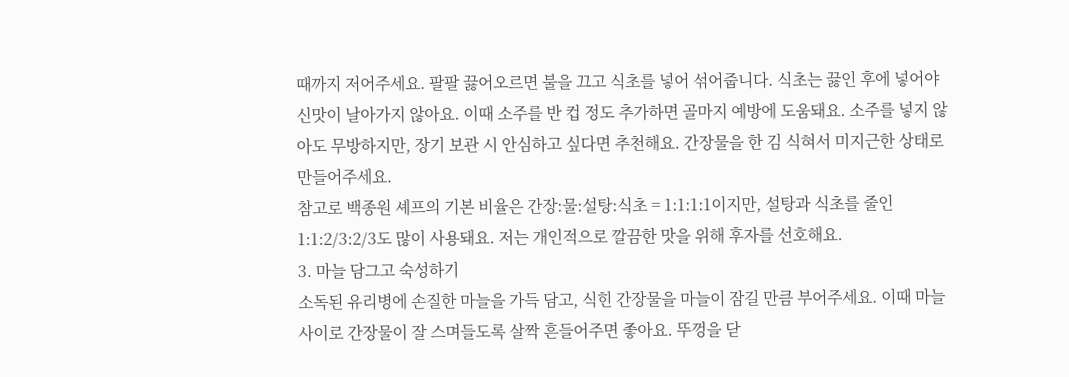때까지 저어주세요. 팔팔 끓어오르면 불을 끄고 식초를 넣어 섞어줍니다. 식초는 끓인 후에 넣어야 신맛이 날아가지 않아요. 이때 소주를 반 컵 정도 추가하면 골마지 예방에 도움돼요. 소주를 넣지 않아도 무방하지만, 장기 보관 시 안심하고 싶다면 추천해요. 간장물을 한 김 식혀서 미지근한 상태로 만들어주세요.
참고로 백종원 셰프의 기본 비율은 간장:물:설탕:식초 = 1:1:1:1이지만, 설탕과 식초를 줄인 1:1:2/3:2/3도 많이 사용돼요. 저는 개인적으로 깔끔한 맛을 위해 후자를 선호해요.
3. 마늘 담그고 숙성하기
소독된 유리병에 손질한 마늘을 가득 담고, 식힌 간장물을 마늘이 잠길 만큼 부어주세요. 이때 마늘 사이로 간장물이 잘 스며들도록 살짝 흔들어주면 좋아요. 뚜껑을 닫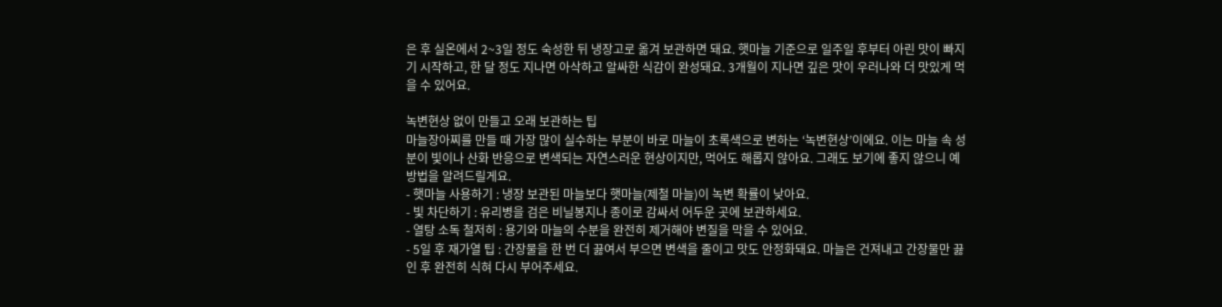은 후 실온에서 2~3일 정도 숙성한 뒤 냉장고로 옮겨 보관하면 돼요. 햇마늘 기준으로 일주일 후부터 아린 맛이 빠지기 시작하고, 한 달 정도 지나면 아삭하고 알싸한 식감이 완성돼요. 3개월이 지나면 깊은 맛이 우러나와 더 맛있게 먹을 수 있어요.

녹변현상 없이 만들고 오래 보관하는 팁
마늘장아찌를 만들 때 가장 많이 실수하는 부분이 바로 마늘이 초록색으로 변하는 ‘녹변현상’이에요. 이는 마늘 속 성분이 빛이나 산화 반응으로 변색되는 자연스러운 현상이지만, 먹어도 해롭지 않아요. 그래도 보기에 좋지 않으니 예방법을 알려드릴게요.
- 햇마늘 사용하기 : 냉장 보관된 마늘보다 햇마늘(제철 마늘)이 녹변 확률이 낮아요.
- 빛 차단하기 : 유리병을 검은 비닐봉지나 종이로 감싸서 어두운 곳에 보관하세요.
- 열탕 소독 철저히 : 용기와 마늘의 수분을 완전히 제거해야 변질을 막을 수 있어요.
- 5일 후 재가열 팁 : 간장물을 한 번 더 끓여서 부으면 변색을 줄이고 맛도 안정화돼요. 마늘은 건져내고 간장물만 끓인 후 완전히 식혀 다시 부어주세요.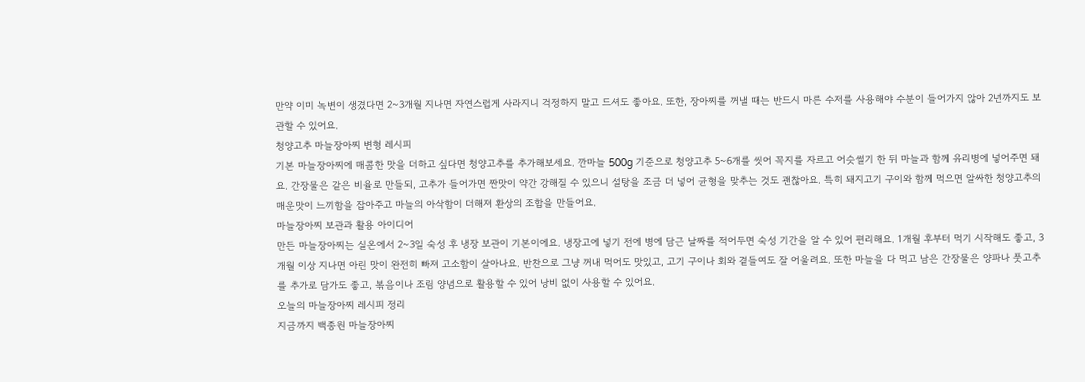만약 이미 녹변이 생겼다면 2~3개월 지나면 자연스럽게 사라지니 걱정하지 말고 드셔도 좋아요. 또한, 장아찌를 꺼낼 때는 반드시 마른 수저를 사용해야 수분이 들어가지 않아 2년까지도 보관할 수 있어요.
청양고추 마늘장아찌 변형 레시피
기본 마늘장아찌에 매콤한 맛을 더하고 싶다면 청양고추를 추가해보세요. 깐마늘 500g 기준으로 청양고추 5~6개를 씻어 꼭지를 자르고 어슷썰기 한 뒤 마늘과 함께 유리병에 넣어주면 돼요. 간장물은 같은 비율로 만들되, 고추가 들어가면 짠맛이 약간 강해질 수 있으니 설탕을 조금 더 넣어 균형을 맞추는 것도 괜찮아요. 특히 돼지고기 구이와 함께 먹으면 알싸한 청양고추의 매운맛이 느끼함을 잡아주고 마늘의 아삭함이 더해져 환상의 조합을 만들어요.
마늘장아찌 보관과 활용 아이디어
만든 마늘장아찌는 실온에서 2~3일 숙성 후 냉장 보관이 기본이에요. 냉장고에 넣기 전에 병에 담근 날짜를 적어두면 숙성 기간을 알 수 있어 편리해요. 1개월 후부터 먹기 시작해도 좋고, 3개월 이상 지나면 아린 맛이 완전히 빠져 고소함이 살아나요. 반찬으로 그냥 꺼내 먹어도 맛있고, 고기 구이나 회와 곁들여도 잘 어울려요. 또한 마늘을 다 먹고 남은 간장물은 양파나 풋고추를 추가로 담가도 좋고, 볶음이나 조림 양념으로 활용할 수 있어 낭비 없이 사용할 수 있어요.
오늘의 마늘장아찌 레시피 정리
지금까지 백종원 마늘장아찌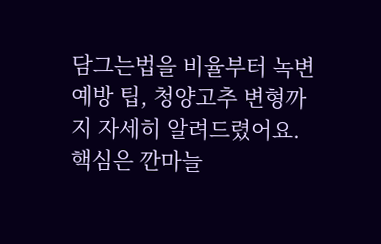담그는법을 비율부터 녹변 예방 팁, 청양고추 변형까지 자세히 알려드렸어요. 핵심은 깐마늘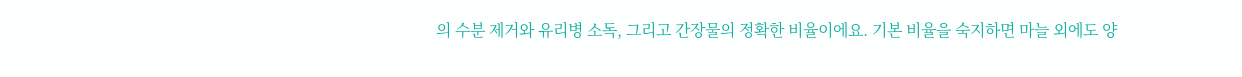의 수분 제거와 유리병 소독, 그리고 간장물의 정확한 비율이에요. 기본 비율을 숙지하면 마늘 외에도 양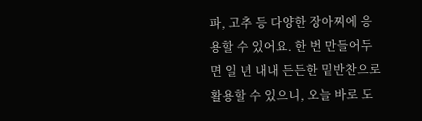파, 고추 등 다양한 장아찌에 응용할 수 있어요. 한 번 만들어두면 일 년 내내 든든한 밑반찬으로 활용할 수 있으니, 오늘 바로 도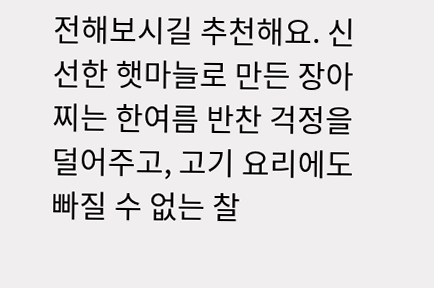전해보시길 추천해요. 신선한 햇마늘로 만든 장아찌는 한여름 반찬 걱정을 덜어주고, 고기 요리에도 빠질 수 없는 찰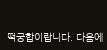떡궁합이랍니다. 다음에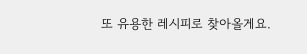또 유용한 레시피로 찾아올게요.